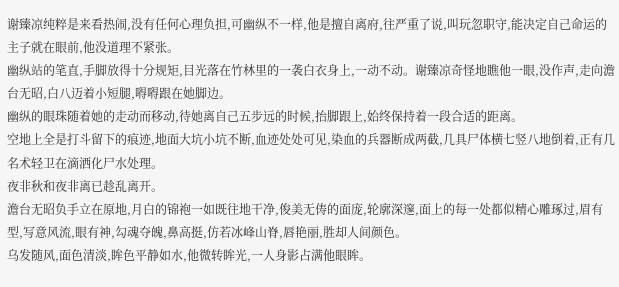谢臻凉纯粹是来看热闹,没有任何心理负担,可幽纵不一样,他是擅自离府,往严重了说,叫玩忽职守,能决定自己命运的主子就在眼前,他没道理不紧张。
幽纵站的笔直,手脚放得十分规矩,目光落在竹林里的一袭白衣身上,一动不动。谢臻凉奇怪地瞧他一眼,没作声,走向澹台无昭,白八迈着小短腿,嘚嘚跟在她脚边。
幽纵的眼珠随着她的走动而移动,待她离自己五步远的时候,抬脚跟上,始终保持着一段合适的距离。
空地上全是打斗留下的痕迹,地面大坑小坑不断,血迹处处可见,染血的兵器断成两截,几具尸体横七竖八地倒着,正有几名术轻卫在滴洒化尸水处理。
夜非秋和夜非离已趁乱离开。
澹台无昭负手立在原地,月白的锦袍一如既往地干净,俊美无俦的面庞,轮廓深邃,面上的每一处都似精心雕琢过,眉有型,写意风流,眼有神,勾魂夺魄,鼻高挺,仿若冰峰山脊,唇艳丽,胜却人间颜色。
乌发随风,面色清淡,眸色平静如水,他微转眸光,一人身影占满他眼眸。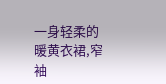一身轻柔的暖黄衣裙,窄袖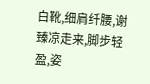白靴,细肩纤腰,谢臻凉走来,脚步轻盈,姿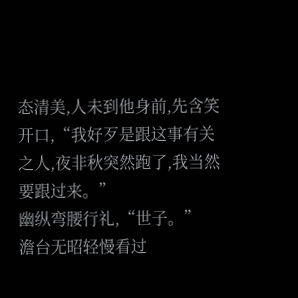态清美,人未到他身前,先含笑开口,“我好歹是跟这事有关之人,夜非秋突然跑了,我当然要跟过来。”
幽纵弯腰行礼,“世子。”
澹台无昭轻慢看过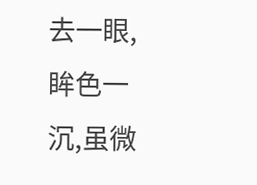去一眼,眸色一沉,虽微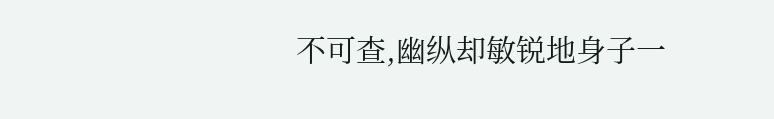不可查,幽纵却敏锐地身子一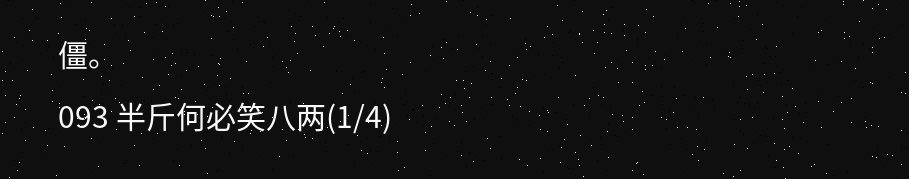僵。
093 半斤何必笑八两(1/4)